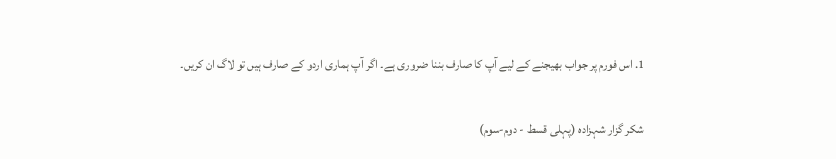1. اس فورم پر جواب بھیجنے کے لیے آپ کا صارف بننا ضروری ہے۔ اگر آپ ہماری اردو کے صارف ہیں تو لاگ ان کریں۔

شکر گزار شہزادہ (پہلی قسط - دوم-سوم)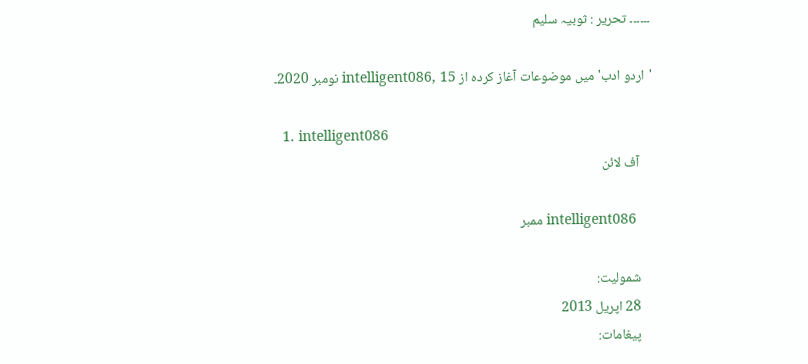۔۔۔۔۔۔ تحریر : ثوبیہ سلیم

'اردو ادب' میں موضوعات آغاز کردہ از intelligent086, 15 نومبر 2020۔

  1. intelligent086
    آف لائن

    intelligent086 ممبر

    شمولیت:
    28 اپریل 2013
    پیغامات: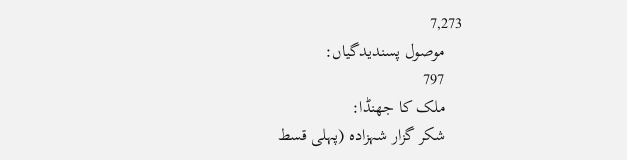7,273
    موصول پسندیدگیاں:
    797
    ملک کا جھنڈا:
    شکر گزار شہزادہ (پہلی قسط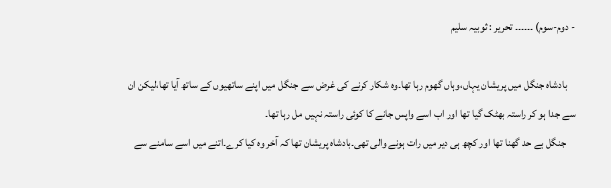- دوم-سوم) ۔۔۔۔۔۔ تحریر : ثوبیہ سلیم

    بادشاہ جنگل میں پریشان یہاں،وہاں گھوم رہا تھا۔وہ شکار کرنے کی غرض سے جنگل میں اپنے ساتھیوں کے ساتھ آیا تھا،لیکن ان سے جدا ہو کر راستہ بھٹک گیا تھا اور اب اسے واپس جانے کا کوئی راستہ نہیں مل رہا تھا۔
    جنگل بے حد گھنا تھا اور کچھ ہی دیر میں رات ہونے والی تھی۔بادشاہ پریشان تھا کہ آخر وہ کیا کرے۔اتنے میں اسے سامنے سے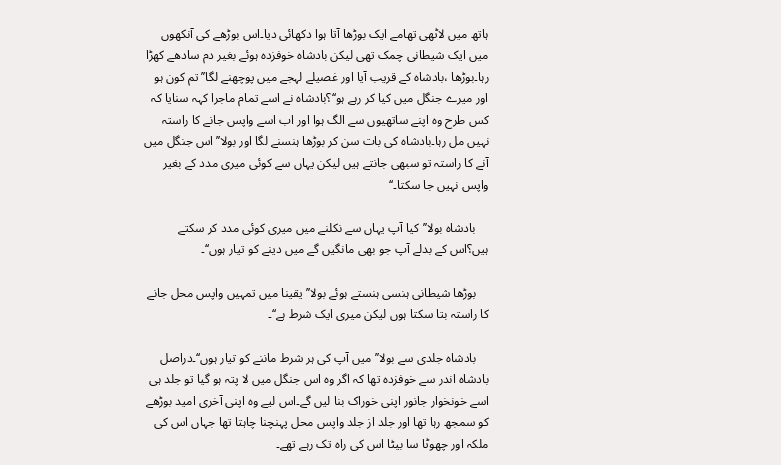ہاتھ میں لاٹھی تھامے ایک بوڑھا آتا ہوا دکھائی دیا۔اس بوڑھے کی آنکھوں میں ایک شیطانی چمک تھی لیکن بادشاہ خوفزدہ ہوئے بغیر دم سادھے کھڑا رہا۔بوڑھا ،بادشاہ کے قریب آیا اور غصیلے لہجے میں پوچھنے لگا’’تم کون ہو اور میرے جنگل میں کیا کر رہے ہو‘‘؟بادشاہ نے اسے تمام ماجرا کہہ سنایا کہ کس طرح وہ اپنے ساتھیوں سے الگ ہوا اور اب اسے واپس جانے کا راستہ نہیں مل رہا۔بادشاہ کی بات سن کر بوڑھا ہنسنے لگا اور بولا’’اس جنگل میں آنے کا راستہ تو سبھی جانتے ہیں لیکن یہاں سے کوئی میری مدد کے بغیر واپس نہیں جا سکتا۔‘‘

    بادشاہ بولا’’کیا آپ یہاں سے نکلنے میں میری کوئی مدد کر سکتے ہیں؟اس کے بدلے آپ جو بھی مانگیں گے میں دینے کو تیار ہوں‘‘۔

    بوڑھا شیطانی ہنسی ہنستے ہوئے بولا’’یقینا میں تمہیں واپس محل جانے کا راستہ بتا سکتا ہوں لیکن میری ایک شرط ہے‘‘۔

    بادشاہ جلدی سے بولا’’میں آپ کی ہر شرط ماننے کو تیار ہوں‘‘۔دراصل بادشاہ اندر سے خوفزدہ تھا کہ اگر وہ اس جنگل میں لا پتہ ہو گیا تو جلد ہی اسے خونخوار جانور اپنی خوراک بنا لیں گے۔اس لیے وہ اپنی آخری امید بوڑھے کو سمجھ رہا تھا اور جلد از جلد واپس محل پہنچنا چاہتا تھا جہاں اس کی ملکہ اور چھوٹا سا بیٹا اس کی راہ تک رہے تھے۔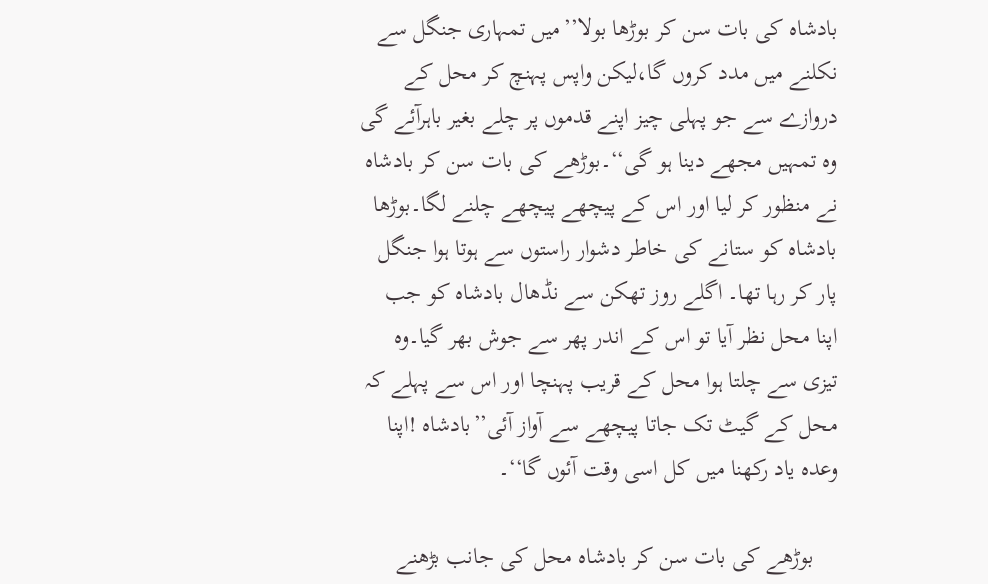بادشاہ کی بات سن کر بوڑھا بولا’’میں تمہاری جنگل سے نکلنے میں مدد کروں گا،لیکن واپس پہنچ کر محل کے دروازے سے جو پہلی چیز اپنے قدموں پر چلے بغیر باہرآئے گی وہ تمہیں مجھے دینا ہو گی‘‘۔بوڑھے کی بات سن کر بادشاہ نے منظور کر لیا اور اس کے پیچھے پیچھے چلنے لگا۔بوڑھا بادشاہ کو ستانے کی خاطر دشوار راستوں سے ہوتا ہوا جنگل پار کر رہا تھا۔ اگلے روز تھکن سے نڈھال بادشاہ کو جب اپنا محل نظر آیا تو اس کے اندر پھر سے جوش بھر گیا۔وہ تیزی سے چلتا ہوا محل کے قریب پہنچا اور اس سے پہلے کہ محل کے گیٹ تک جاتا پیچھے سے آواز آئی’’بادشاہ !اپنا وعدہ یاد رکھنا میں کل اسی وقت آئوں گا‘‘۔

    بوڑھے کی بات سن کر بادشاہ محل کی جانب بڑھنے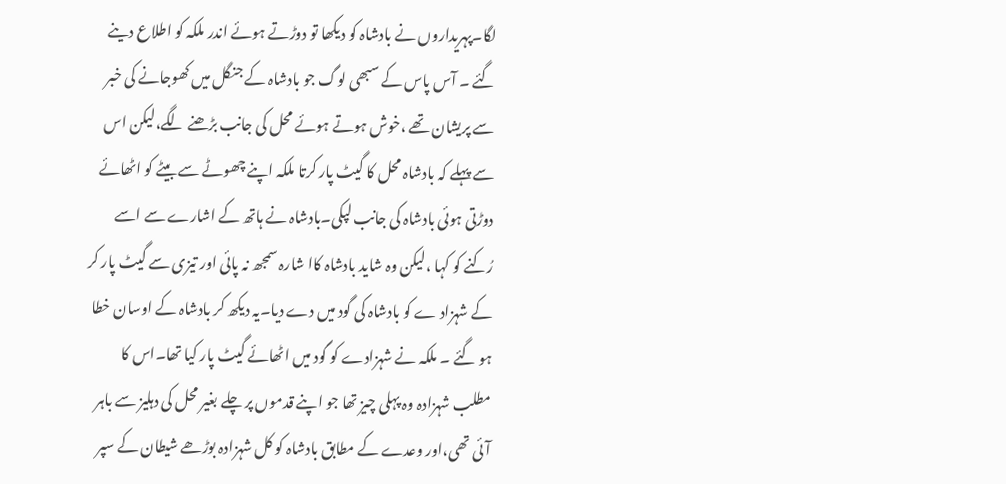لگا۔پہریداروں نے بادشاہ کو دیکھا تو دوڑتے ہوئے اندر ملکہ کو اطلاع دینے گئے ۔ آس پاس کے سبھی لوگ جو بادشاہ کے جنگل میں کھوجانے کی خبر سے پریشان تھے ،خوش ہوتے ہوئے محل کی جانب بڑھنے لگے،لیکن اس سے پہلے کہ بادشاہ محل کا گیٹ پار کرتا ملکہ اپنے چھوٹے سے بیٹے کو اٹھائے دوڑتی ہوئی بادشاہ کی جانب لپکی۔بادشاہ نے ہاتھ کے اشارے سے اسے رُکنے کو کہا ،لیکن وہ شاید بادشاہ کاا شارہ سمجھ نہ پائی اور تیزی سے گیٹ پار کر کے شہزاد ے کو بادشاہ کی گود میں دے دیا۔یہ دیکھ کر بادشاہ کے اوسان خطا ہو گئے ۔ ملکہ نے شہزادے کو گود میں اٹھائے گیٹ پار کیا تھا۔اس کا مطلب شہزادہ وہ پہلی چیز تھا جو اپنے قدموں پر چلے بغیر محل کی دہلیز سے باہر آئی تھی،اور وعدے کے مطابق بادشاہ کو کل شہزادہ بوڑھے شیطان کے سپر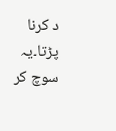د کرنا پڑتا۔یہ سوچ کر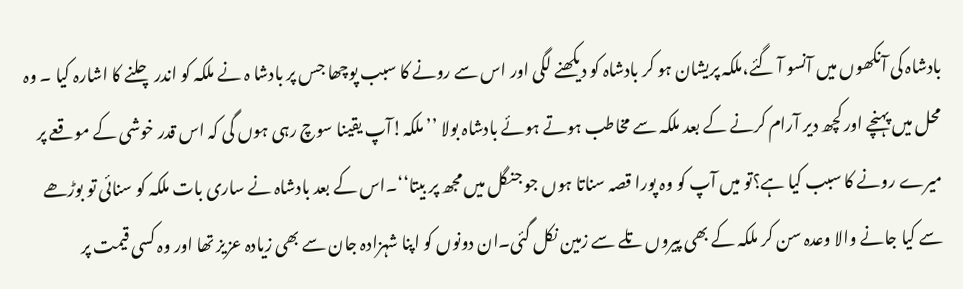بادشاہ کی آنکھوں میں آنسو آ گئے،ملکہ پریشان ہو کر بادشاہ کو دیکھنے لگی اور اس سے رونے کا سبب پوچھا جس پر بادشا ہ نے ملکہ کو اندر چلنے کا اشارہ کیا ۔ وہ محل میں پہنچے اور کچھ دیر آرام کرنے کے بعد ملکہ سے مخاطب ہوتے ہوئے بادشاہ بولا ’’ملکہ!آپ یقینا سوچ رہی ہوں گی کہ اس قدر خوشی کے موقعے پر میرے رونے کا سبب کیا ہے؟تو میں آپ کو وہ پورا قصہ سناتا ہوں جو جنگل میں مجھ پر بیتا‘‘۔اس کے بعد بادشاہ نے ساری بات ملکہ کو سنائی تو بوڑھے سے کیا جانے والا وعدہ سن کر ملکہ کے بھی پیروں تلے سے زمین نکل گئی۔ان دونوں کو اپنا شہزادہ جان سے بھی زیادہ عزیز تھا اور وہ کسی قیمت پر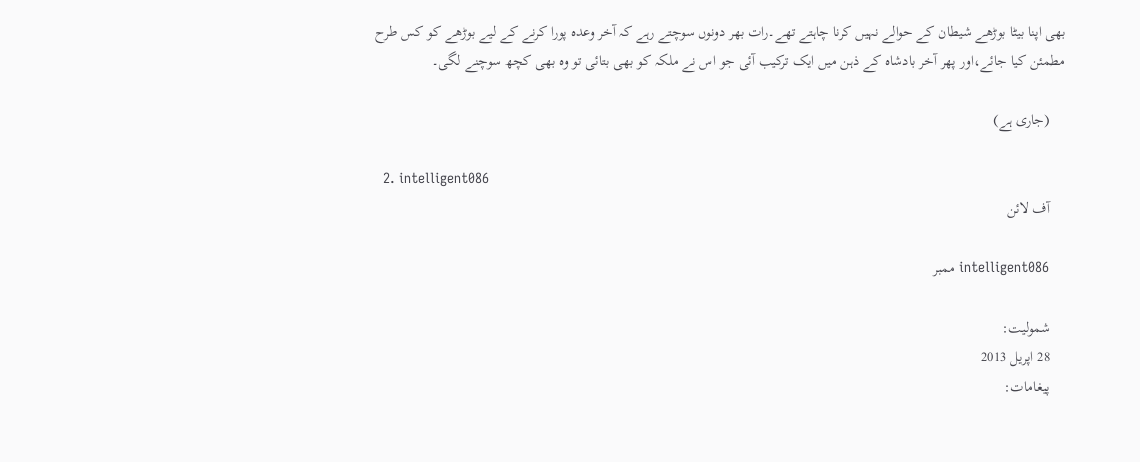بھی اپنا بیٹا بوڑھے شیطان کے حوالے نہیں کرنا چاہتے تھے۔رات بھر دونوں سوچتے رہے کہ آخر وعدہ پورا کرنے کے لیے بوڑھے کو کس طرح مطمئن کیا جائے،اور پھر آخر بادشاہ کے ذہن میں ایک ترکیب آئی جو اس نے ملکہ کو بھی بتائی تو وہ بھی کچھ سوچنے لگی۔

    (جاری ہے)

  2. intelligent086
    آف لائن

    intelligent086 ممبر

    شمولیت:
    28 اپریل 2013
    پیغامات: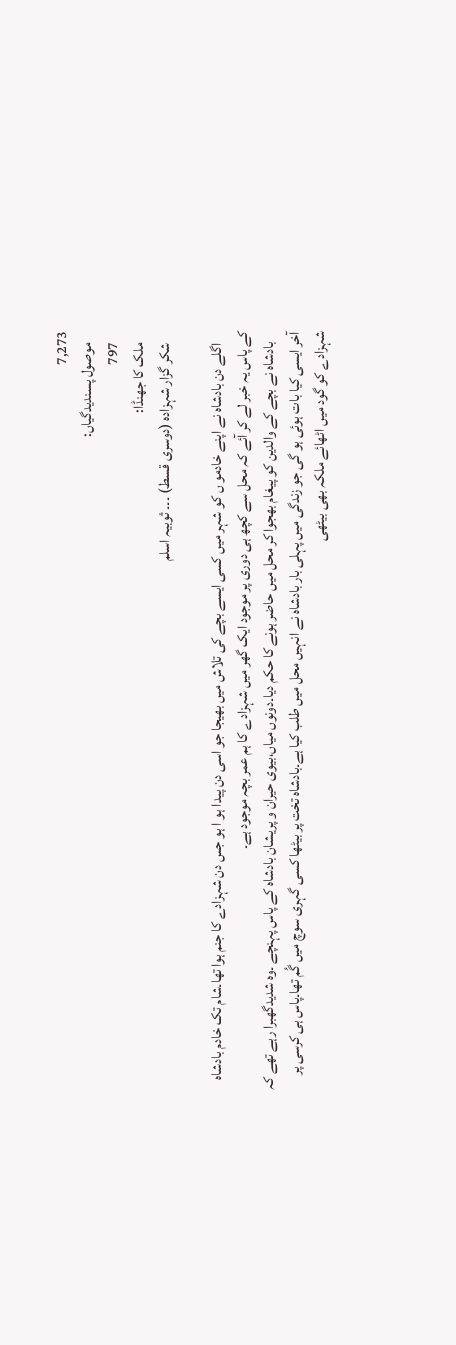7,273
    موصول پسندیدگیاں:
    797
    ملک کا جھنڈا:
    شکر گزار شہزادہ (دوسری قسط) ۔۔۔ ثوبیہ اسلم

    اگلے دن بادشاہ نے اپنے خادمو ں کو شہر میں کسی ایسے بچے کی تلاش میں بھیجا جو اسی دن پیدا ہو ا ہو جس دن شہزادے کا جنم ہوا تھا۔شام تک خادم بادشاہ کے پاس یہ خبر لے کر آئے کہ محل سے کچھ ہی دوری پر موجود ایک گھر میں شہزادے کا ہم عمر بچہ موجود ہے۔
    بادشاہ نے بچے کے والدین کو پیغام بھجوا کر محل میں حاضر ہونے کا حکم دیا۔دونوں میاں،بیوی حیران و پریشان بادشاہ کے پاس پہنچے ۔وہ شدیدگھبرا رہے تھے کہ آخر ایسی کیا بات ہوئی ہو گی جو زندگی میں پہلی بار بادشاہ نے انہیں محل میں طلب کیا ہے۔بادشاہ تخت پر بیٹھا کسی گہری سوچ میں گُم تھا۔پاس ہی کرسی پر شہزادے کو گود میں اٹھائے ملکہ بھی بیٹھی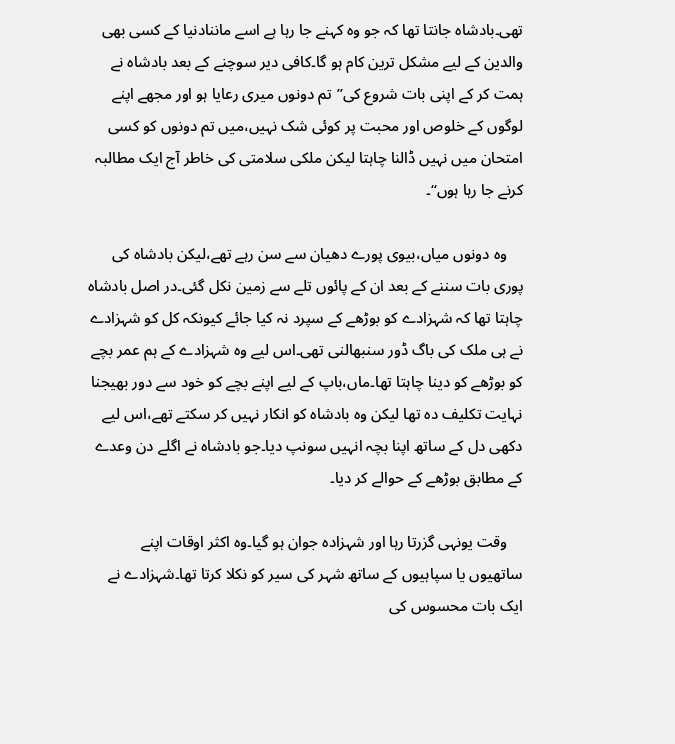تھی۔بادشاہ جانتا تھا کہ جو وہ کہنے جا رہا ہے اسے ماننادنیا کے کسی بھی والدین کے لیے مشکل ترین کام ہو گا۔کافی دیر سوچنے کے بعد بادشاہ نے ہمت کر کے اپنی بات شروع کی’’تم دونوں میری رعایا ہو اور مجھے اپنے لوگوں کے خلوص اور محبت پر کوئی شک نہیں،میں تم دونوں کو کسی امتحان میں نہیں ڈالنا چاہتا لیکن ملکی سلامتی کی خاطر آج ایک مطالبہ کرنے جا رہا ہوں‘‘۔

    وہ دونوں میاں،بیوی پورے دھیان سے سن رہے تھے،لیکن بادشاہ کی پوری بات سننے کے بعد ان کے پائوں تلے سے زمین نکل گئی۔در اصل بادشاہ چاہتا تھا کہ شہزادے کو بوڑھے کے سپرد نہ کیا جائے کیونکہ کل کو شہزادے نے ہی ملک کی باگ ڈور سنبھالنی تھی۔اس لیے وہ شہزادے کے ہم عمر بچے کو بوڑھے کو دینا چاہتا تھا۔ماں،باپ کے لیے اپنے بچے کو خود سے دور بھیجنا نہایت تکلیف دہ تھا لیکن وہ بادشاہ کو انکار نہیں کر سکتے تھے،اس لیے دکھی دل کے ساتھ اپنا بچہ انہیں سونپ دیا۔جو بادشاہ نے اگلے دن وعدے کے مطابق بوڑھے کے حوالے کر دیا۔

    وقت یونہی گزرتا رہا اور شہزادہ جوان ہو گیا۔وہ اکثر اوقات اپنے ساتھیوں یا سپاہیوں کے ساتھ شہر کی سیر کو نکلا کرتا تھا۔شہزادے نے ایک بات محسوس کی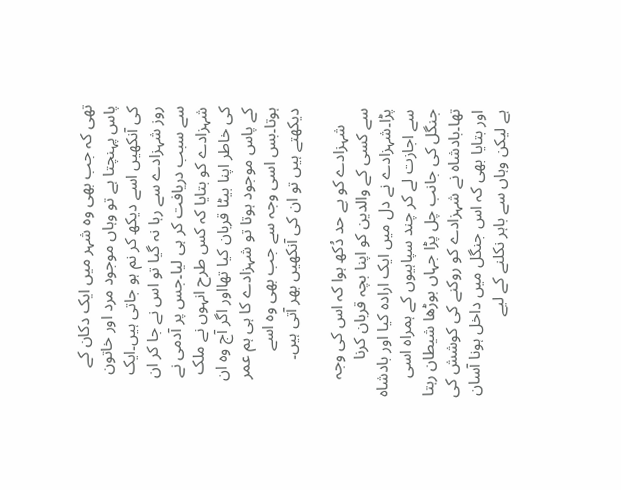تھی کہ جب بھی وہ شہر میں ایک دکان کے پاس پہنچتا ہے تو وہاں موجود مرد اور خاتون کی آنکھیں اسے دیکھ کر نم ہو جاتی ہیں۔ایک روز شہزادے سے رہا نہ گیا تو اس نے جا کر ان سے سبب دریافت کر ہی لیا۔جس پر آدمی نے شہزادے کو بتایا کہ کس طرح انہوں نے ملک کی خاطر اپنا بیٹا قربان کیا تھااور اگر آج وہ ان کے پاس موجود ہوتا تو شہزادے کا ہی ہم عمر ہوتا۔بس اسی وجہ سے جب بھی وہ اسے دیکھتے ہیں تو ان کی آنکھیں بھر آتی ہیں۔

    شہزادے کو بے حد دُکھ ہوا کہ اس کی وجہ سے کسی کے والدین کو اپنا بچہ قربان کرنا پڑا۔شہزادے نے دل میں ایک ارادہ کیا اور بادشاہ سے اجازت لے کر چند سپاہیوں کے ہمراہ اسی جنگل کی جانب چل پڑا جہاں بوڑھا شیطان رہتا تھا۔بادشاہ نے شہزادے کو روکنے کی کوشش کی اور بتایا بھی کہ اس جنگل میں داخل ہونا آسان ہے لیکن وہاں سے باہر نکلنے کے لیے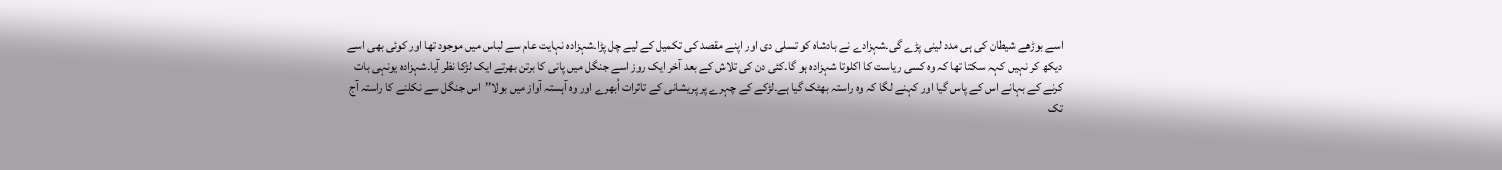اسے بوڑھے شیطان کی ہی مدد لینی پڑے گی۔شہزادے نے بادشاہ کو تسلی دی اور اپنے مقصد کی تکمیل کے لیے چل پڑا۔شہزادہ نہایت عام سے لباس میں موجود تھا اور کوئی بھی اسے دیکھ کر نہیں کہہ سکتا تھا کہ وہ کسی ریاست کا اکلوتا شہزادہ ہو گا۔کئی دن کی تلاش کے بعد آخر ایک روز اسے جنگل میں پانی کا برتن بھرتے ایک لڑکا نظر آیا۔شہزادہ یونہی بات کرنے کے بہانے اس کے پاس گیا اور کہنے لگا کہ وہ راستہ بھٹک گیا ہے۔لڑکے کے چہرے پر پریشانی کے تاثرات اُبھرے اور وہ آہستہ آواز میں بولا’’اس جنگل سے نکلنے کا راستہ آج تک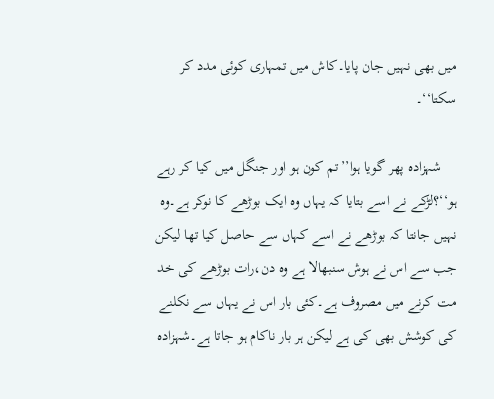میں بھی نہیں جان پایا۔کاش میں تمہاری کوئی مدد کر سکتا‘‘۔

    شہزادہ پھر گویا ہوا’’تم کون ہو اور جنگل میں کیا کر رہے ہو‘‘؟لڑکے نے اسے بتایا کہ یہاں وہ ایک بوڑھے کا نوکر ہے۔وہ نہیں جانتا کہ بوڑھے نے اسے کہاں سے حاصل کیا تھا لیکن جب سے اس نے ہوش سنبھالا ہے وہ دن،رات بوڑھے کی خد مت کرنے میں مصروف ہے۔کئی بار اس نے یہاں سے نکلنے کی کوشش بھی کی ہے لیکن ہر بار ناکام ہو جاتا ہے۔شہزادہ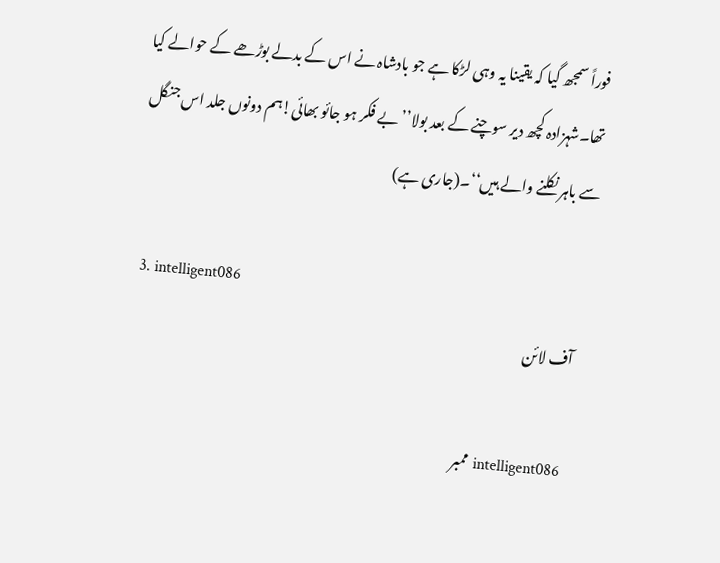فوراً سمجھ گیا کہ یقینا یہ وہی لڑکا ہے جو بادشاہ نے اس کے بدلے بوڑھے کے حوالے کیا تھا۔شہزادہ کچھ دیر سوچنے کے بعد بولا’’بے فکر ہو جائو بھائی!ہم دونوں جلد اس جنگل سے باہر نکلنے والے ہیں‘‘۔(جاری ہے)

  3. intelligent086
    آف لائن

    intelligent086 ممبر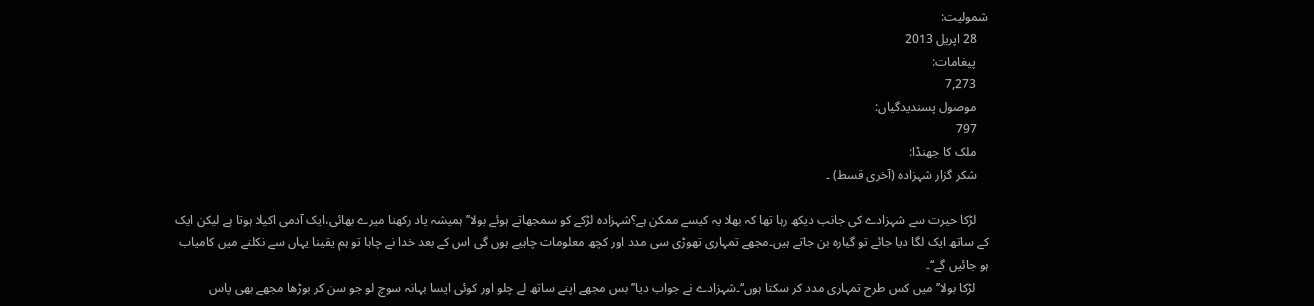شمولیت:
    28 اپریل 2013
    پیغامات:
    7,273
    موصول پسندیدگیاں:
    797
    ملک کا جھنڈا:
    شکر گزار شہزادہ (آخری قسط) ۔

    لڑکا حیرت سے شہزادے کی جانب دیکھ رہا تھا کہ بھلا یہ کیسے ممکن ہے؟شہزادہ لڑکے کو سمجھاتے ہوئے بولا’’ہمیشہ یاد رکھنا میرے بھائی،ایک آدمی اکیلا ہوتا ہے لیکن ایک کے ساتھ ایک لگا دیا جائے تو گیارہ بن جاتے ہیں۔مجھے تمہاری تھوڑی سی مدد اور کچھ معلومات چاہیے ہوں گی اس کے بعد خدا نے چاہا تو ہم یقینا یہاں سے نکلنے میں کامیاب ہو جائیں گے‘‘۔
    لڑکا بولا’’میں کس طرح تمہاری مدد کر سکتا ہوں‘‘۔شہزادے نے جواب دیا’’بس مجھے اپنے ساتھ لے چلو اور کوئی ایسا بہانہ سوچ لو جو سن کر بوڑھا مجھے بھی پاس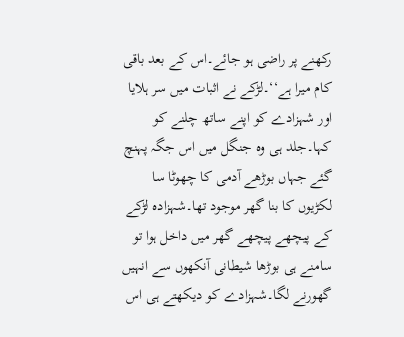رکھنے پر راضی ہو جائے۔اس کے بعد باقی کام میرا ہے‘‘۔لڑکے نے اثبات میں سر ہلایا اور شہزادے کو اپنے ساتھ چلنے کو کہا۔جلد ہی وہ جنگل میں اس جگہ پہنچ گئے جہاں بوڑھے آدمی کا چھوٹا سا لکڑیوں کا بنا گھر موجود تھا۔شہزادہ لڑکے کے پیچھے پیچھے گھر میں داخل ہوا تو سامنے ہی بوڑھا شیطانی آنکھوں سے انہیں گھورنے لگا۔شہزادے کو دیکھتے ہی اس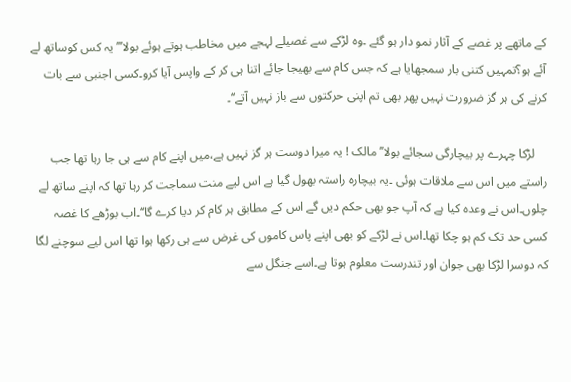کے ماتھے پر غصے کے آثار نمو دار ہو گئے ۔وہ لڑکے سے غصیلے لہجے میں مخاطب ہوتے ہوئے بولا’’’یہ کس کوساتھ لے آئے ہو؟تمہیں کتنی بار سمجھایا ہے کہ جس کام سے بھیجا جائے اتنا ہی کر کے واپس آیا کرو۔کسی اجنبی سے بات کرنے کی ہر گز ضرورت نہیں پھر بھی تم اپنی حرکتوں سے باز نہیں آتے‘‘۔

    لڑکا چہرے پر بیچارگی سجائے بولا’’مالک ! یہ میرا دوست ہر گز نہیں ہے،میں اپنے کام سے ہی جا رہا تھا جب راستے میں اس سے ملاقات ہوئی ۔یہ بیچارہ راستہ بھول گیا ہے اس لیے منت سماجت کر رہا تھا کہ اپنے ساتھ لے چلوں۔اس نے وعدہ کیا ہے کہ آپ جو بھی حکم دیں گے اس کے مطابق ہر کام کر دیا کرے گا‘‘۔اب بوڑھے کا غصہ کسی حد تک کم ہو چکا تھا۔اس نے لڑکے کو بھی اپنے پاس کاموں کی غرض سے ہی رکھا ہوا تھا اس لیے سوچنے لگا کہ دوسرا لڑکا بھی جوان اور تندرست معلوم ہوتا ہے۔اسے جنگل سے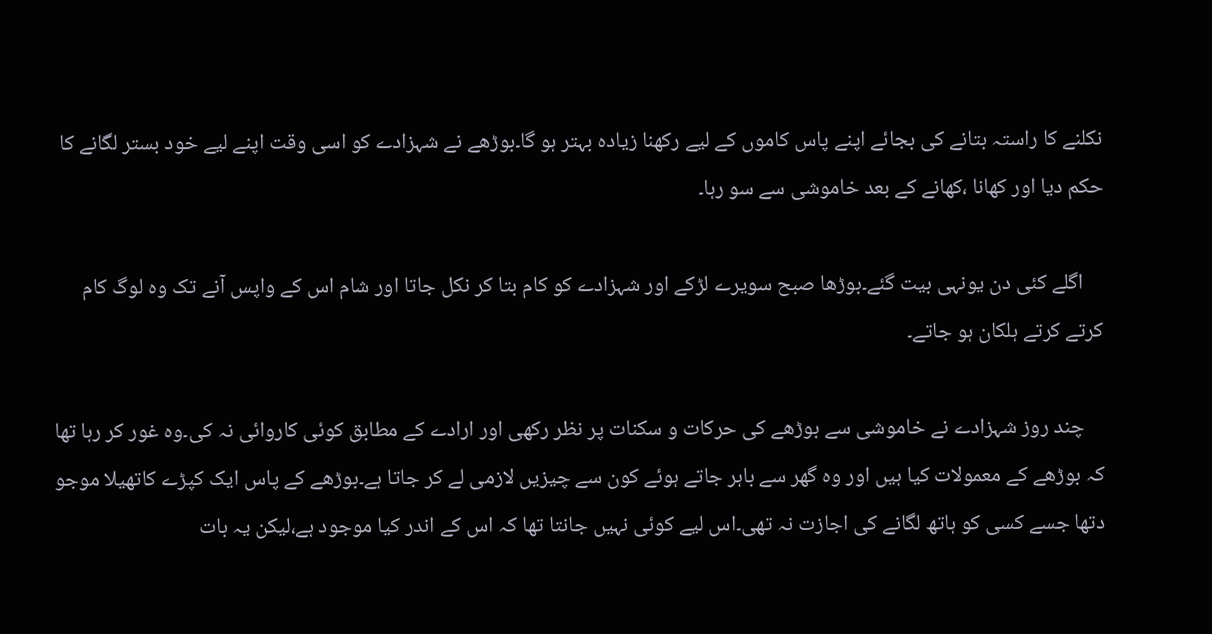نکلنے کا راستہ بتانے کی بجائے اپنے پاس کاموں کے لیے رکھنا زیادہ بہتر ہو گا۔بوڑھے نے شہزادے کو اسی وقت اپنے لیے خود بستر لگانے کا حکم دیا اور کھانا ،کھانے کے بعد خاموشی سے سو رہا۔

    اگلے کئی دن یونہی بیت گئے۔بوڑھا صبح سویرے لڑکے اور شہزادے کو کام بتا کر نکل جاتا اور شام اس کے واپس آنے تک وہ لوگ کام کرتے کرتے ہلکان ہو جاتے۔

    چند روز شہزادے نے خاموشی سے بوڑھے کی حرکات و سکنات پر نظر رکھی اور ارادے کے مطابق کوئی کاروائی نہ کی۔وہ غور کر رہا تھا کہ بوڑھے کے معمولات کیا ہیں اور وہ گھر سے باہر جاتے ہوئے کون سے چیزیں لازمی لے کر جاتا ہے۔بوڑھے کے پاس ایک کپڑے کاتھیلا موجو دتھا جسے کسی کو ہاتھ لگانے کی اجازت نہ تھی۔اس لیے کوئی نہیں جانتا تھا کہ اس کے اندر کیا موجود ہے،لیکن یہ بات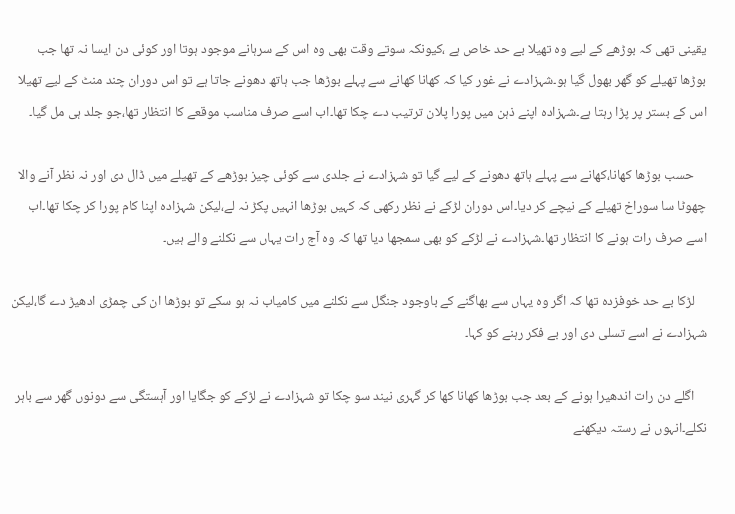یقینی تھی کہ بوڑھے کے لیے وہ تھیلا بے حد خاص ہے ،کیونکہ سوتے وقت بھی وہ اس کے سرہانے موجود ہوتا اور کوئی دن ایسا نہ تھا جب بوڑھا تھیلے کو گھر بھول گیا ہو۔شہزادے نے غور کیا کہ کھانا کھانے سے پہلے بوڑھا جب ہاتھ دھونے جاتا ہے تو اس دوران چند منٹ کے لیے تھیلا اس کے بستر پر پڑا رہتا ہے۔شہزادہ اپنے ذہن میں پورا پلان ترتیب دے چکا تھا۔اب اسے صرف مناسب موقعے کا انتظار تھا،جو جلد ہی مل گیا۔

    حسب بوڑھا کھانا،کھانے سے پہلے ہاتھ دھونے کے لیے گیا تو شہزادے نے جلدی سے کوئی چیز بوڑھے کے تھیلے میں ڈال دی اور نہ نظر آنے والا چھوٹا سا سوراخ تھیلے کے نیچے کر دیا۔اس دوران لڑکے نے نظر رکھی کہ کہیں بوڑھا انہیں پکڑ نہ لے،لیکن شہزادہ اپنا کام پورا کر چکا تھا۔اب اسے صرف رات ہونے کا انتظار تھا۔شہزادے نے لڑکے کو بھی سمجھا دیا تھا کہ وہ آج رات یہاں سے نکلنے والے ہیں۔

    لڑکا بے حد خوفزدہ تھا کہ اگر وہ یہاں سے بھاگنے کے باوجود جنگل سے نکلنے میں کامیاب نہ ہو سکے تو بوڑھا ان کی چمڑی ادھیڑ دے گا،لیکن شہزادے نے اسے تسلی دی اور بے فکر رہنے کو کہا۔

    اگلے دن رات اندھیرا ہونے کے بعد جب بوڑھا کھانا کھا کر گہری نیند سو چکا تو شہزادے نے لڑکے کو جگایا اور آہستگی سے دونوں گھر سے باہر نکلے۔انہوں نے رستہ دیکھنے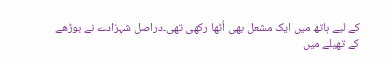کے لیے ہاتھ میں ایک مشعل بھی اُٹھا رکھی تھی۔دراصل شہزادے نے بوڑھے کے تھیلے میں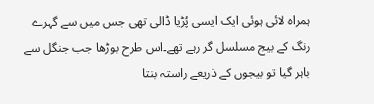ہمراہ لائی ہوئی ایک ایسی پُڑیا ڈالی تھی جس میں سے گہرے رنگ کے بیج مسلسل گر رہے تھے۔اس طرح بوڑھا جب جنگل سے باہر گیا تو بیجوں کے ذریعے راستہ بنتا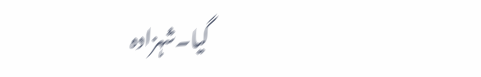گیا۔شہزادہ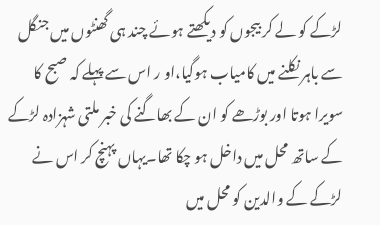لڑکے کو لے کر بیجوں کو دیکھتے ہوئے چند ہی گھنٹوں میں جنگل سے باہر نکلنے میں کامیاب ہوگیا،او ر اس سے پہلے کہ صبح کا سویرا ہوتا اور بوڑھے کو ان کے بھاگنے کی خبر ملتی شہزادہ لڑکے کے ساتھ محل میں داخل ہو چکا تھا۔یہاں پہنچ کر اس نے لڑکے کے والدین کو محل میں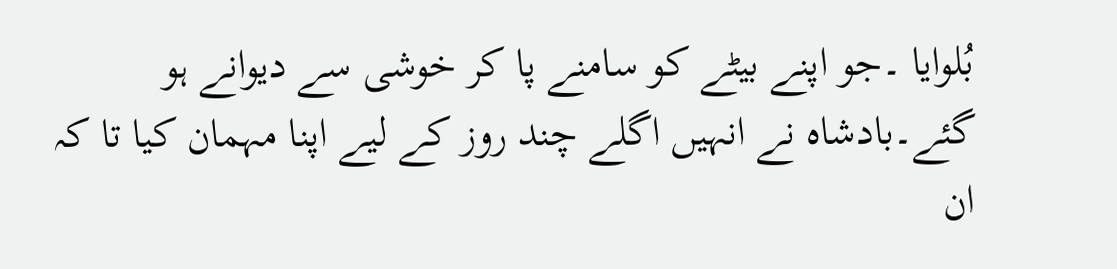بُلوایا ۔جو اپنے بیٹے کو سامنے پا کر خوشی سے دیوانے ہو گئے۔بادشاہ نے انہیں اگلے چند روز کے لیے اپنا مہمان کیا تا کہ ان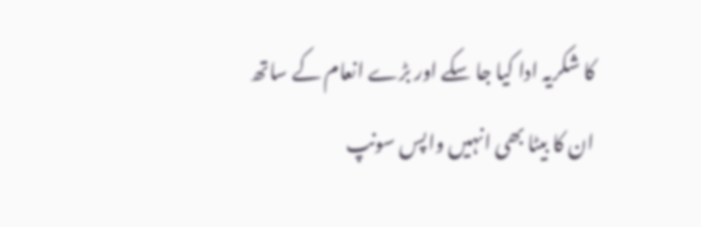کا شکریہ ادا کیا جا سکے اور بڑے انعام کے ساتھ ان کا بیٹا بھی انہیں واپس سونپ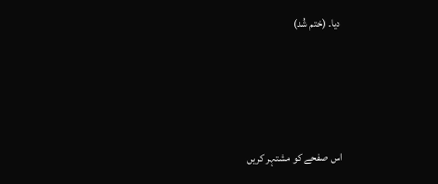دیا۔ (ختم شُد)




اس صفحے کو مشتہر کریں